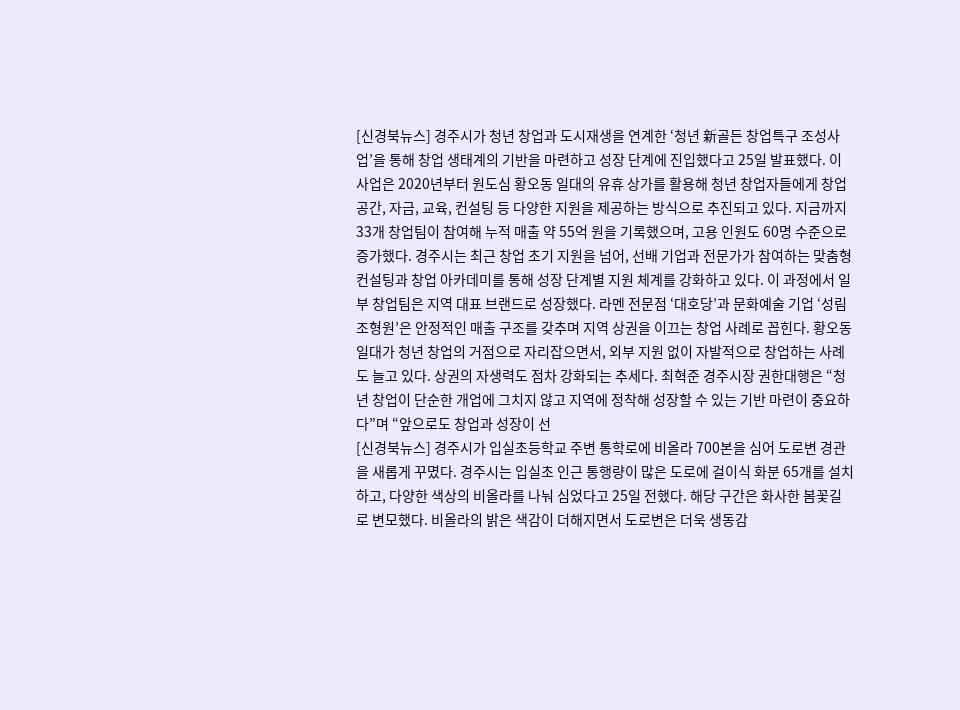[신경북뉴스] 경주시가 청년 창업과 도시재생을 연계한 ‘청년 新골든 창업특구 조성사업’을 통해 창업 생태계의 기반을 마련하고 성장 단계에 진입했다고 25일 발표했다. 이 사업은 2020년부터 원도심 황오동 일대의 유휴 상가를 활용해 청년 창업자들에게 창업 공간, 자금, 교육, 컨설팅 등 다양한 지원을 제공하는 방식으로 추진되고 있다. 지금까지 33개 창업팀이 참여해 누적 매출 약 55억 원을 기록했으며, 고용 인원도 60명 수준으로 증가했다. 경주시는 최근 창업 초기 지원을 넘어, 선배 기업과 전문가가 참여하는 맞춤형 컨설팅과 창업 아카데미를 통해 성장 단계별 지원 체계를 강화하고 있다. 이 과정에서 일부 창업팀은 지역 대표 브랜드로 성장했다. 라멘 전문점 ‘대호당’과 문화예술 기업 ‘성림조형원’은 안정적인 매출 구조를 갖추며 지역 상권을 이끄는 창업 사례로 꼽힌다. 황오동 일대가 청년 창업의 거점으로 자리잡으면서, 외부 지원 없이 자발적으로 창업하는 사례도 늘고 있다. 상권의 자생력도 점차 강화되는 추세다. 최혁준 경주시장 권한대행은 “청년 창업이 단순한 개업에 그치지 않고 지역에 정착해 성장할 수 있는 기반 마련이 중요하다”며 “앞으로도 창업과 성장이 선
[신경북뉴스] 경주시가 입실초등학교 주변 통학로에 비올라 700본을 심어 도로변 경관을 새롭게 꾸몄다. 경주시는 입실초 인근 통행량이 많은 도로에 걸이식 화분 65개를 설치하고, 다양한 색상의 비올라를 나눠 심었다고 25일 전했다. 해당 구간은 화사한 봄꽃길로 변모했다. 비올라의 밝은 색감이 더해지면서 도로변은 더욱 생동감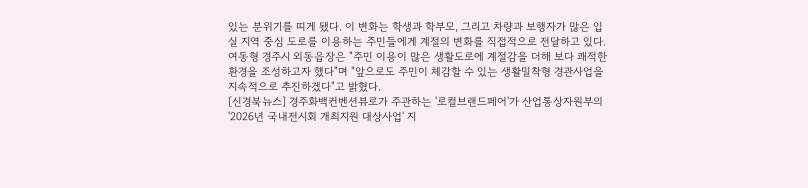있는 분위기를 띠게 됐다. 이 변화는 학생과 학부모, 그리고 차량과 보행자가 많은 입실 지역 중심 도로를 이용하는 주민들에게 계절의 변화를 직접적으로 전달하고 있다. 여동형 경주시 외동읍장은 "주민 이용이 많은 생활도로에 계절감을 더해 보다 쾌적한 환경을 조성하고자 했다"며 "앞으로도 주민이 체감할 수 있는 생활밀착형 경관사업을 지속적으로 추진하겠다"고 밝혔다.
[신경북뉴스] 경주화백컨벤션뷰로가 주관하는 '로컬브랜드페어'가 산업통상자원부의 '2026년 국내전시회 개최지원 대상사업' 지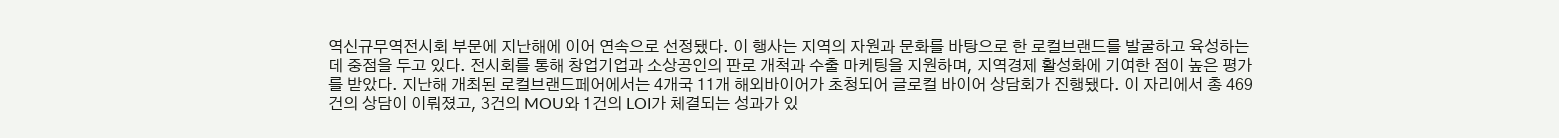역신규무역전시회 부문에 지난해에 이어 연속으로 선정됐다. 이 행사는 지역의 자원과 문화를 바탕으로 한 로컬브랜드를 발굴하고 육성하는 데 중점을 두고 있다. 전시회를 통해 창업기업과 소상공인의 판로 개척과 수출 마케팅을 지원하며, 지역경제 활성화에 기여한 점이 높은 평가를 받았다. 지난해 개최된 로컬브랜드페어에서는 4개국 11개 해외바이어가 초청되어 글로컬 바이어 상담회가 진행됐다. 이 자리에서 총 469건의 상담이 이뤄졌고, 3건의 MOU와 1건의 LOI가 체결되는 성과가 있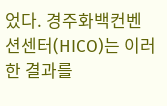었다. 경주화백컨벤션센터(HICO)는 이러한 결과를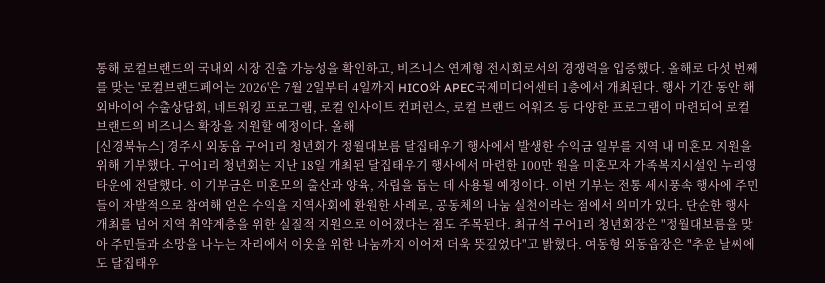통해 로컬브랜드의 국내외 시장 진출 가능성을 확인하고, 비즈니스 연계형 전시회로서의 경쟁력을 입증했다. 올해로 다섯 번째를 맞는 '로컬브랜드페어는 2026'은 7월 2일부터 4일까지 HICO와 APEC국제미디어센터 1층에서 개최된다. 행사 기간 동안 해외바이어 수출상담회, 네트워킹 프로그램, 로컬 인사이트 컨퍼런스, 로컬 브랜드 어워즈 등 다양한 프로그램이 마련되어 로컬브랜드의 비즈니스 확장을 지원할 예정이다. 올해
[신경북뉴스] 경주시 외동읍 구어1리 청년회가 정월대보름 달집태우기 행사에서 발생한 수익금 일부를 지역 내 미혼모 지원을 위해 기부했다. 구어1리 청년회는 지난 18일 개최된 달집태우기 행사에서 마련한 100만 원을 미혼모자 가족복지시설인 누리영타운에 전달했다. 이 기부금은 미혼모의 출산과 양육, 자립을 돕는 데 사용될 예정이다. 이번 기부는 전통 세시풍속 행사에 주민들이 자발적으로 참여해 얻은 수익을 지역사회에 환원한 사례로, 공동체의 나눔 실천이라는 점에서 의미가 있다. 단순한 행사 개최를 넘어 지역 취약계층을 위한 실질적 지원으로 이어졌다는 점도 주목된다. 최규석 구어1리 청년회장은 "정월대보름을 맞아 주민들과 소망을 나누는 자리에서 이웃을 위한 나눔까지 이어져 더욱 뜻깊었다"고 밝혔다. 여동형 외동읍장은 "추운 날씨에도 달집태우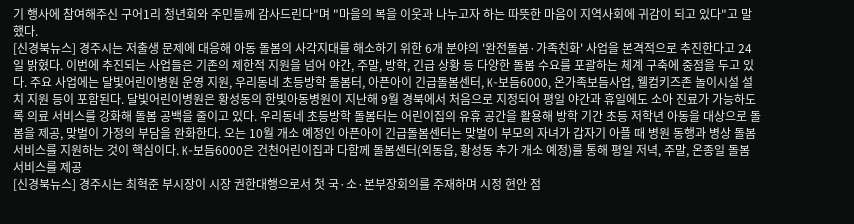기 행사에 참여해주신 구어1리 청년회와 주민들께 감사드린다"며 "마을의 복을 이웃과 나누고자 하는 따뜻한 마음이 지역사회에 귀감이 되고 있다"고 말했다.
[신경북뉴스] 경주시는 저출생 문제에 대응해 아동 돌봄의 사각지대를 해소하기 위한 6개 분야의 '완전돌봄·가족친화' 사업을 본격적으로 추진한다고 24일 밝혔다. 이번에 추진되는 사업들은 기존의 제한적 지원을 넘어 야간, 주말, 방학, 긴급 상황 등 다양한 돌봄 수요를 포괄하는 체계 구축에 중점을 두고 있다. 주요 사업에는 달빛어린이병원 운영 지원, 우리동네 초등방학 돌봄터, 아픈아이 긴급돌봄센터, K-보듬6000, 온가족보듬사업, 웰컴키즈존 놀이시설 설치 지원 등이 포함된다. 달빛어린이병원은 황성동의 한빛아동병원이 지난해 9월 경북에서 처음으로 지정되어 평일 야간과 휴일에도 소아 진료가 가능하도록 의료 서비스를 강화해 돌봄 공백을 줄이고 있다. 우리동네 초등방학 돌봄터는 어린이집의 유휴 공간을 활용해 방학 기간 초등 저학년 아동을 대상으로 돌봄을 제공, 맞벌이 가정의 부담을 완화한다. 오는 10월 개소 예정인 아픈아이 긴급돌봄센터는 맞벌이 부모의 자녀가 갑자기 아플 때 병원 동행과 병상 돌봄 서비스를 지원하는 것이 핵심이다. K-보듬6000은 건천어린이집과 다함께 돌봄센터(외동읍, 황성동 추가 개소 예정)를 통해 평일 저녁, 주말, 온종일 돌봄 서비스를 제공
[신경북뉴스] 경주시는 최혁준 부시장이 시장 권한대행으로서 첫 국·소·본부장회의를 주재하며 시정 현안 점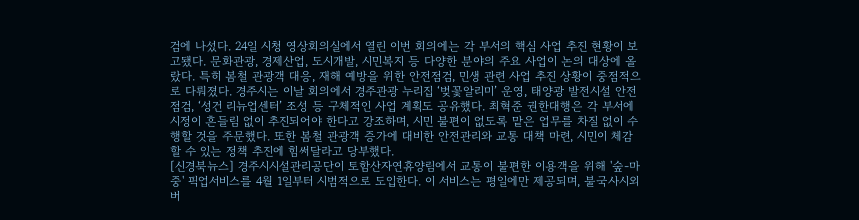검에 나섰다. 24일 시청 영상회의실에서 열린 이번 회의에는 각 부서의 핵심 사업 추진 현황이 보고됐다. 문화관광, 경제산업, 도시개발, 시민복지 등 다양한 분야의 주요 사업이 논의 대상에 올랐다. 특히 봄철 관광객 대응, 재해 예방을 위한 안전점검, 민생 관련 사업 추진 상황이 중점적으로 다뤄졌다. 경주시는 이날 회의에서 경주관광 누리집 ‘벚꽃알리미’ 운영, 태양광 발전시설 안전점검, ‘성건 리뉴업센터’ 조성 등 구체적인 사업 계획도 공유했다. 최혁준 권한대행은 각 부서에 시정이 흔들림 없이 추진되어야 한다고 강조하며, 시민 불편이 없도록 맡은 업무를 차질 없이 수행할 것을 주문했다. 또한 봄철 관광객 증가에 대비한 안전관리와 교통 대책 마련, 시민이 체감할 수 있는 정책 추진에 힘써달라고 당부했다.
[신경북뉴스] 경주시시설관리공단이 토함산자연휴양림에서 교통이 불편한 이용객을 위해 '숲-마중' 픽업서비스를 4월 1일부터 시범적으로 도입한다. 이 서비스는 평일에만 제공되며, 불국사시외버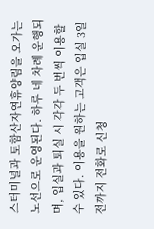스터미널과 토함산자연휴양림을 오가는 노선으로 운영된다. 하루 네 차례 운행되며, 입실과 퇴실 시 각각 두 번씩 이용할 수 있다. 이용을 원하는 고객은 입실 3일 전까지 전화로 신청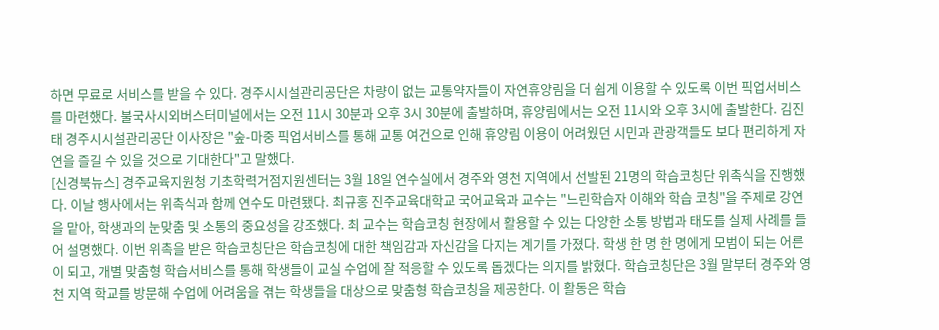하면 무료로 서비스를 받을 수 있다. 경주시시설관리공단은 차량이 없는 교통약자들이 자연휴양림을 더 쉽게 이용할 수 있도록 이번 픽업서비스를 마련했다. 불국사시외버스터미널에서는 오전 11시 30분과 오후 3시 30분에 출발하며, 휴양림에서는 오전 11시와 오후 3시에 출발한다. 김진태 경주시시설관리공단 이사장은 "숲-마중 픽업서비스를 통해 교통 여건으로 인해 휴양림 이용이 어려웠던 시민과 관광객들도 보다 편리하게 자연을 즐길 수 있을 것으로 기대한다"고 말했다.
[신경북뉴스] 경주교육지원청 기초학력거점지원센터는 3월 18일 연수실에서 경주와 영천 지역에서 선발된 21명의 학습코칭단 위촉식을 진행했다. 이날 행사에서는 위촉식과 함께 연수도 마련됐다. 최규홍 진주교육대학교 국어교육과 교수는 "느린학습자 이해와 학습 코칭"을 주제로 강연을 맡아, 학생과의 눈맞춤 및 소통의 중요성을 강조했다. 최 교수는 학습코칭 현장에서 활용할 수 있는 다양한 소통 방법과 태도를 실제 사례를 들어 설명했다. 이번 위촉을 받은 학습코칭단은 학습코칭에 대한 책임감과 자신감을 다지는 계기를 가졌다. 학생 한 명 한 명에게 모범이 되는 어른이 되고, 개별 맞춤형 학습서비스를 통해 학생들이 교실 수업에 잘 적응할 수 있도록 돕겠다는 의지를 밝혔다. 학습코칭단은 3월 말부터 경주와 영천 지역 학교를 방문해 수업에 어려움을 겪는 학생들을 대상으로 맞춤형 학습코칭을 제공한다. 이 활동은 학습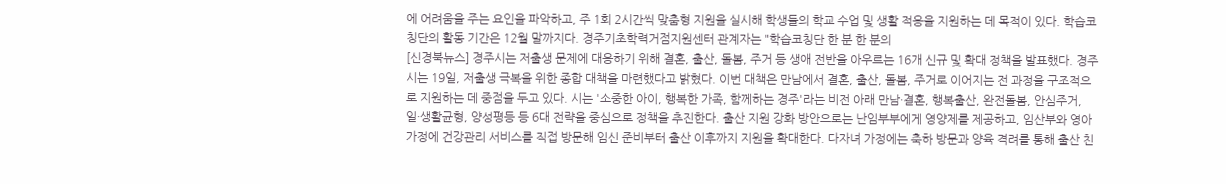에 어려움을 주는 요인을 파악하고, 주 1회 2시간씩 맞춤형 지원을 실시해 학생들의 학교 수업 및 생활 적응을 지원하는 데 목적이 있다. 학습코칭단의 활동 기간은 12월 말까지다. 경주기초학력거점지원센터 관계자는 "학습코칭단 한 분 한 분의
[신경북뉴스] 경주시는 저출생 문제에 대응하기 위해 결혼, 출산, 돌봄, 주거 등 생애 전반을 아우르는 16개 신규 및 확대 정책을 발표했다. 경주시는 19일, 저출생 극복을 위한 종합 대책을 마련했다고 밝혔다. 이번 대책은 만남에서 결혼, 출산, 돌봄, 주거로 이어지는 전 과정을 구조적으로 지원하는 데 중점을 두고 있다. 시는 '소중한 아이, 행복한 가족, 함께하는 경주'라는 비전 아래 만남·결혼, 행복출산, 완전돌봄, 안심주거, 일·생활균형, 양성평등 등 6대 전략을 중심으로 정책을 추진한다. 출산 지원 강화 방안으로는 난임부부에게 영양제를 제공하고, 임산부와 영아 가정에 건강관리 서비스를 직접 방문해 임신 준비부터 출산 이후까지 지원을 확대한다. 다자녀 가정에는 축하 방문과 양육 격려를 통해 출산 친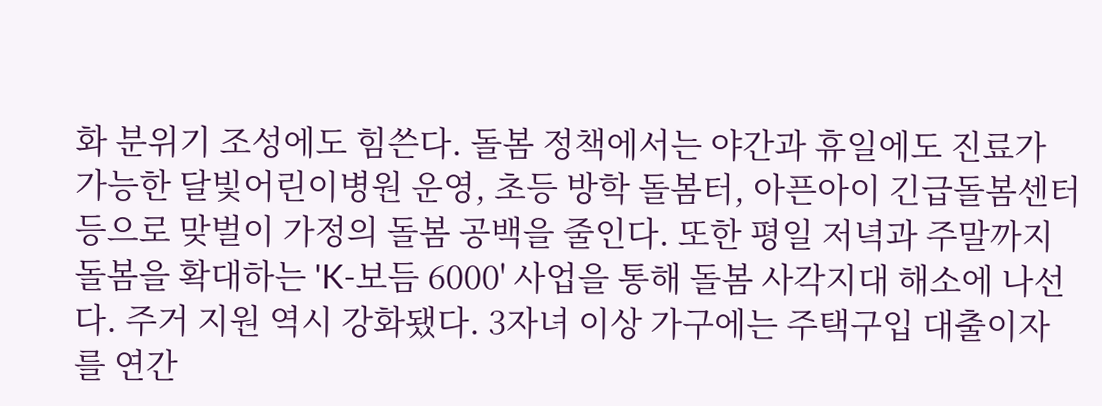화 분위기 조성에도 힘쓴다. 돌봄 정책에서는 야간과 휴일에도 진료가 가능한 달빛어린이병원 운영, 초등 방학 돌봄터, 아픈아이 긴급돌봄센터 등으로 맞벌이 가정의 돌봄 공백을 줄인다. 또한 평일 저녁과 주말까지 돌봄을 확대하는 'K-보듬 6000' 사업을 통해 돌봄 사각지대 해소에 나선다. 주거 지원 역시 강화됐다. 3자녀 이상 가구에는 주택구입 대출이자를 연간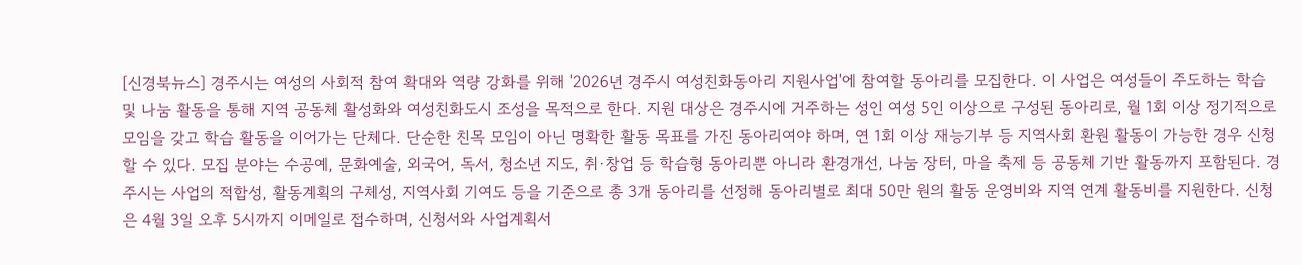[신경북뉴스] 경주시는 여성의 사회적 참여 확대와 역량 강화를 위해 '2026년 경주시 여성친화동아리 지원사업'에 참여할 동아리를 모집한다. 이 사업은 여성들이 주도하는 학습 및 나눔 활동을 통해 지역 공동체 활성화와 여성친화도시 조성을 목적으로 한다. 지원 대상은 경주시에 거주하는 성인 여성 5인 이상으로 구성된 동아리로, 월 1회 이상 정기적으로 모임을 갖고 학습 활동을 이어가는 단체다. 단순한 친목 모임이 아닌 명확한 활동 목표를 가진 동아리여야 하며, 연 1회 이상 재능기부 등 지역사회 환원 활동이 가능한 경우 신청할 수 있다. 모집 분야는 수공예, 문화예술, 외국어, 독서, 청소년 지도, 취·창업 등 학습형 동아리뿐 아니라 환경개선, 나눔 장터, 마을 축제 등 공동체 기반 활동까지 포함된다. 경주시는 사업의 적합성, 활동계획의 구체성, 지역사회 기여도 등을 기준으로 총 3개 동아리를 선정해 동아리별로 최대 50만 원의 활동 운영비와 지역 연계 활동비를 지원한다. 신청은 4월 3일 오후 5시까지 이메일로 접수하며, 신청서와 사업계획서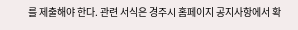를 제출해야 한다. 관련 서식은 경주시 홈페이지 공지사항에서 확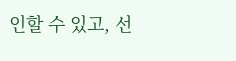인할 수 있고, 선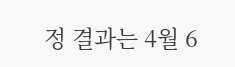정 결과는 4월 6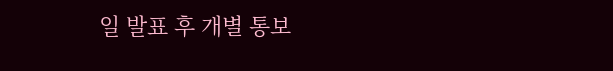일 발표 후 개별 통보